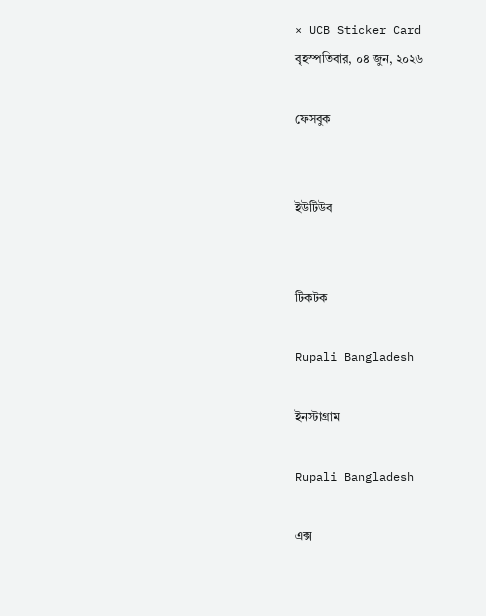× UCB Sticker Card
বৃহস্পতিবার, ০৪ জুন, ২০২৬

ফেসবুক


ইউটিউব


টিকটক

Rupali Bangladesh

ইনস্টাগ্রাম

Rupali Bangladesh

এক্স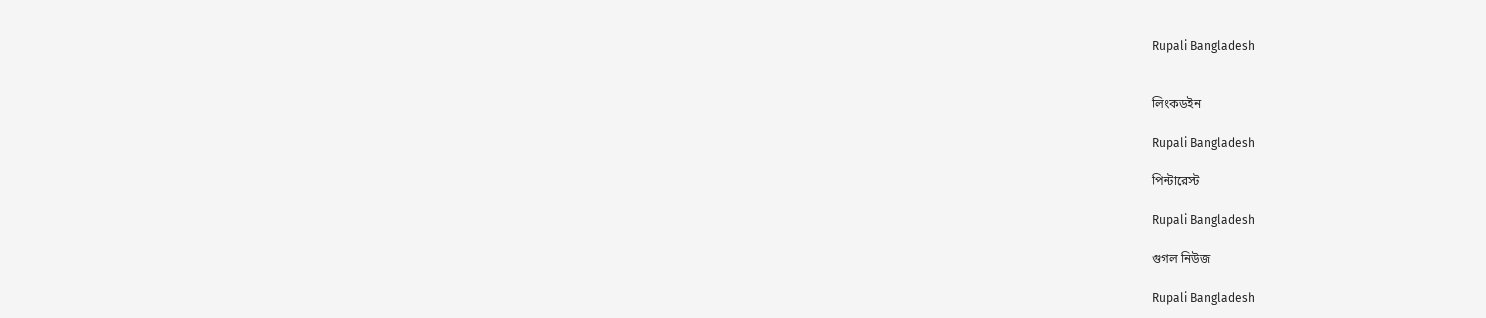Rupali Bangladesh


লিংকডইন

Rupali Bangladesh

পিন্টারেস্ট

Rupali Bangladesh

গুগল নিউজ

Rupali Bangladesh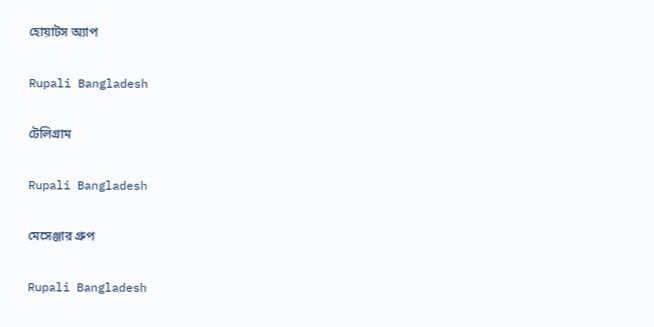হোয়াটস অ্যাপ

Rupali Bangladesh

টেলিগ্রাম

Rupali Bangladesh

মেসেঞ্জার গ্রুপ

Rupali Bangladesh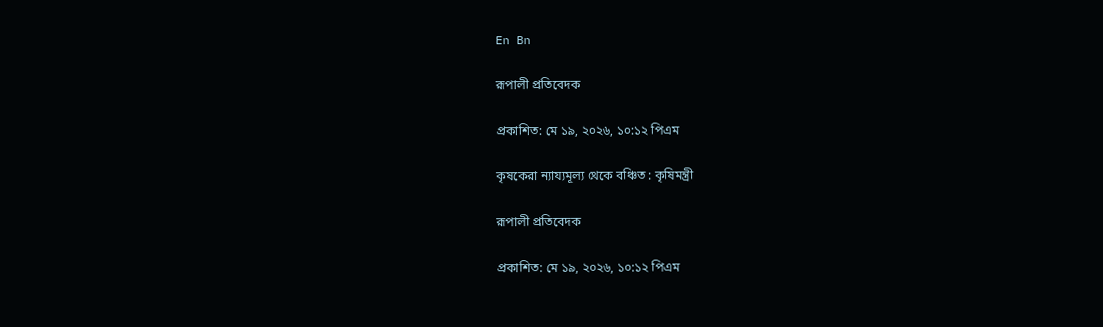En Bn

রূপালী প্রতিবেদক

প্রকাশিত: মে ১৯, ২০২৬, ১০:১২ পিএম

কৃষকেরা ন্যায্যমূল্য থেকে বঞ্চিত : কৃষিমন্ত্রী

রূপালী প্রতিবেদক

প্রকাশিত: মে ১৯, ২০২৬, ১০:১২ পিএম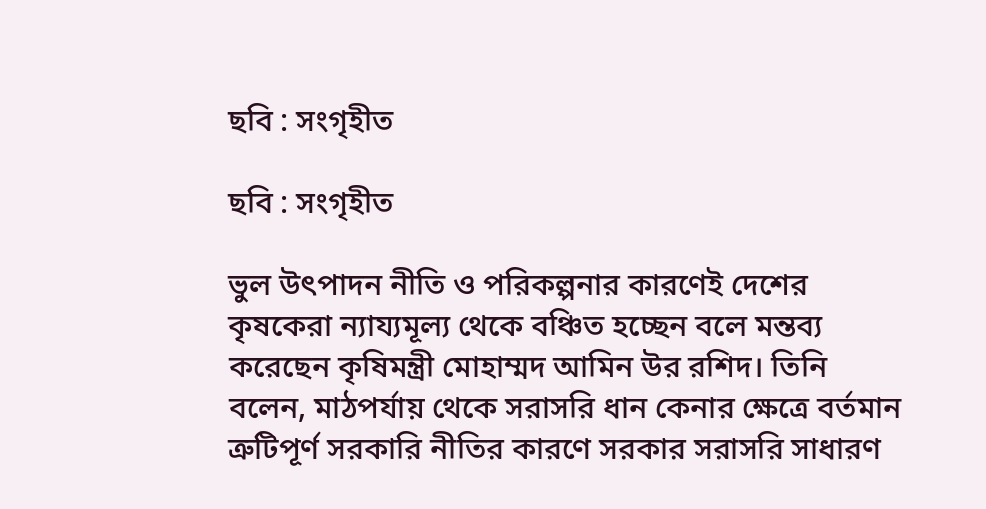ছবি : সংগৃহীত

ছবি : সংগৃহীত

ভুল উৎপাদন নীতি ও পরিকল্পনার কারণেই দেশের কৃষকেরা ন্যায্যমূল্য থেকে বঞ্চিত হচ্ছেন বলে মন্তব্য করেছেন কৃষিমন্ত্রী মোহাম্মদ আমিন উর রশিদ। তিনি বলেন, মাঠপর্যায় থেকে সরাসরি ধান কেনার ক্ষেত্রে বর্তমান ত্রুটিপূর্ণ সরকারি নীতির কারণে সরকার সরাসরি সাধারণ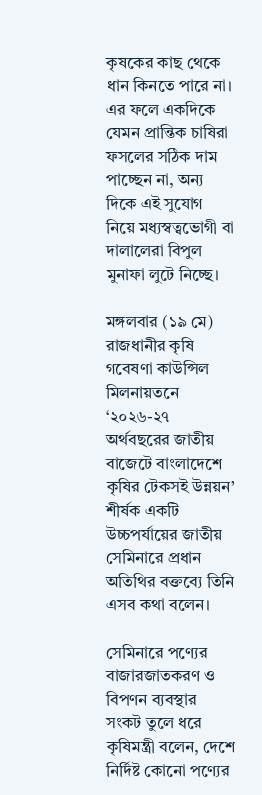কৃষকের কাছ থেকে ধান কিনতে পারে না। এর ফলে একদিকে যেমন প্রান্তিক চাষিরা ফসলের সঠিক দাম পাচ্ছেন না, অন্য দিকে এই সুযোগ নিয়ে মধ্যস্বত্বভোগী বা দালালেরা বিপুল মুনাফা লুটে নিচ্ছে।

মঙ্গলবার (১৯ মে) রাজধানীর কৃষি গবেষণা কাউন্সিল মিলনায়তনে ‘২০২৬-২৭ অর্থবছরের জাতীয় বাজেটে বাংলাদেশে কৃষির টেকসই উন্নয়ন’ শীর্ষক একটি উচ্চপর্যায়ের জাতীয় সেমিনারে প্রধান অতিথির বক্তব্যে তিনি এসব কথা বলেন।

সেমিনারে পণ্যের বাজারজাতকরণ ও বিপণন ব্যবস্থার সংকট তুলে ধরে কৃষিমন্ত্রী বলেন, দেশে নির্দিষ্ট কোনো পণ্যের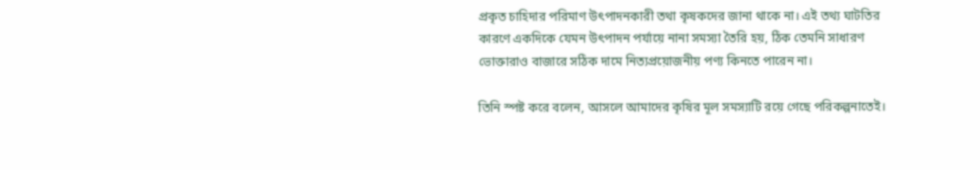প্রকৃত চাহিদার পরিমাণ উৎপাদনকারী তথা কৃষকদের জানা থাকে না। এই তথ্য ঘাটতির কারণে একদিকে যেমন উৎপাদন পর্যায়ে নানা সমস্যা তৈরি হয়, ঠিক তেমনি সাধারণ ভোক্তারাও বাজারে সঠিক দামে নিত্যপ্রয়োজনীয় পণ্য কিনতে পারেন না।

তিনি স্পষ্ট করে বলেন, আসলে আমাদের কৃষির মূল সমস্যাটি রয়ে গেছে পরিকল্পনাতেই।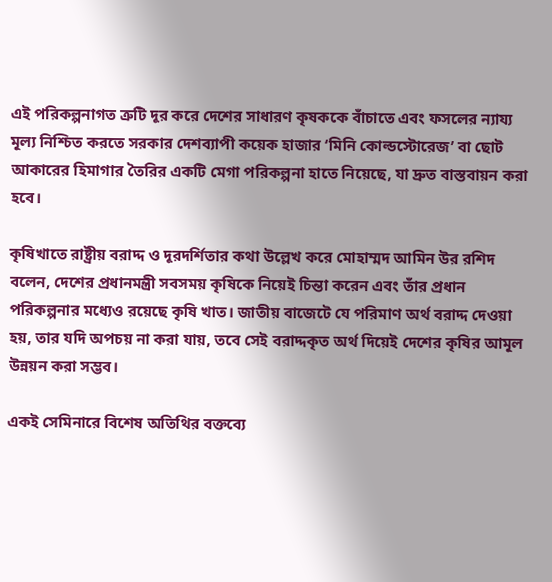এই পরিকল্পনাগত ত্রুটি দূর করে দেশের সাধারণ কৃষককে বাঁচাতে এবং ফসলের ন্যায্য মূল্য নিশ্চিত করতে সরকার দেশব্যাপী কয়েক হাজার ‘মিনি কোল্ডস্টোরেজ’ বা ছোট আকারের হিমাগার তৈরির একটি মেগা পরিকল্পনা হাতে নিয়েছে, যা দ্রুত বাস্তবায়ন করা হবে।

কৃষিখাতে রাষ্ট্রীয় বরাদ্দ ও দূরদর্শিতার কথা উল্লেখ করে মোহাম্মদ আমিন উর রশিদ বলেন, দেশের প্রধানমন্ত্রী সবসময় কৃষিকে নিয়েই চিন্তা করেন এবং তাঁর প্রধান পরিকল্পনার মধ্যেও রয়েছে কৃষি খাত। জাতীয় বাজেটে যে পরিমাণ অর্থ বরাদ্দ দেওয়া হয়, তার যদি অপচয় না করা যায়, তবে সেই বরাদ্দকৃত অর্থ দিয়েই দেশের কৃষির আমূল উন্নয়ন করা সম্ভব।

একই সেমিনারে বিশেষ অতিথির বক্তব্যে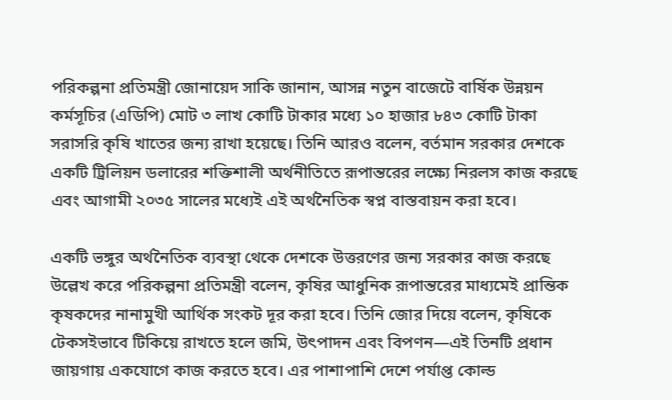পরিকল্পনা প্রতিমন্ত্রী জোনায়েদ সাকি জানান, আসন্ন নতুন বাজেটে বার্ষিক উন্নয়ন কর্মসূচির (এডিপি) মোট ৩ লাখ কোটি টাকার মধ্যে ১০ হাজার ৮৪৩ কোটি টাকা সরাসরি কৃষি খাতের জন্য রাখা হয়েছে। তিনি আরও বলেন, বর্তমান সরকার দেশকে একটি ট্রিলিয়ন ডলারের শক্তিশালী অর্থনীতিতে রূপান্তরের লক্ষ্যে নিরলস কাজ করছে এবং আগামী ২০৩৫ সালের মধ্যেই এই অর্থনৈতিক স্বপ্ন বাস্তবায়ন করা হবে।

একটি ভঙ্গুর অর্থনৈতিক ব্যবস্থা থেকে দেশকে উত্তরণের জন্য সরকার কাজ করছে উল্লেখ করে পরিকল্পনা প্রতিমন্ত্রী বলেন, কৃষির আধুনিক রূপান্তরের মাধ্যমেই প্রান্তিক কৃষকদের নানামুখী আর্থিক সংকট দূর করা হবে। তিনি জোর দিয়ে বলেন, কৃষিকে টেকসইভাবে টিকিয়ে রাখতে হলে জমি, উৎপাদন এবং বিপণন—এই তিনটি প্রধান জায়গায় একযোগে কাজ করতে হবে। এর পাশাপাশি দেশে পর্যাপ্ত কোল্ড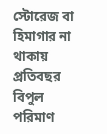স্টোরেজ বা হিমাগার না থাকায় প্রতিবছর বিপুল পরিমাণ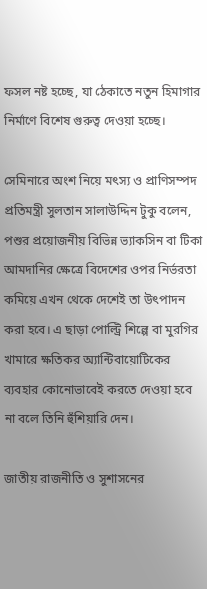ফসল নষ্ট হচ্ছে, যা ঠেকাতে নতুন হিমাগার নির্মাণে বিশেষ গুরুত্ব দেওয়া হচ্ছে।

সেমিনারে অংশ নিয়ে মৎস্য ও প্রাণিসম্পদ প্রতিমন্ত্রী সুলতান সালাউদ্দিন টুকু বলেন, পশুর প্রয়োজনীয় বিভিন্ন ভ্যাকসিন বা টিকা আমদানির ক্ষেত্রে বিদেশের ওপর নির্ভরতা কমিয়ে এখন থেকে দেশেই তা উৎপাদন করা হবে। এ ছাড়া পোল্ট্রি শিল্পে বা মুরগির খামারে ক্ষতিকর অ্যান্টিবায়োটিকের ব্যবহার কোনোভাবেই করতে দেওয়া হবে না বলে তিনি হুঁশিয়ারি দেন।

জাতীয় রাজনীতি ও সুশাসনের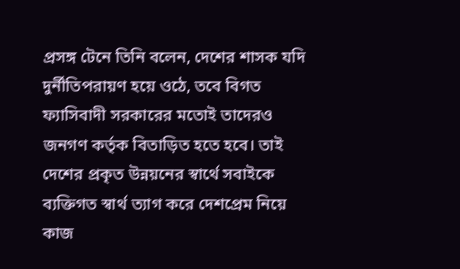প্রসঙ্গ টেনে তিনি বলেন, দেশের শাসক যদি দুর্নীতিপরায়ণ হয়ে ওঠে, তবে বিগত ফ্যাসিবাদী সরকারের মতোই তাদেরও জনগণ কর্তৃক বিতাড়িত হতে হবে। তাই দেশের প্রকৃত উন্নয়নের স্বার্থে সবাইকে ব্যক্তিগত স্বার্থ ত্যাগ করে দেশপ্রেম নিয়ে কাজ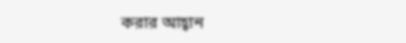করার আহ্বান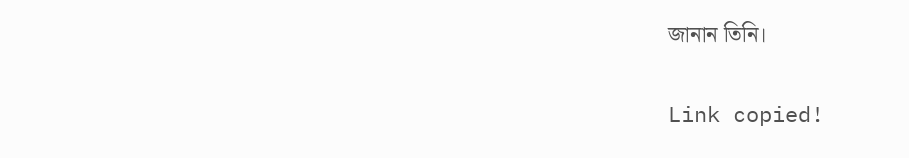জানান তিনি।

Link copied!